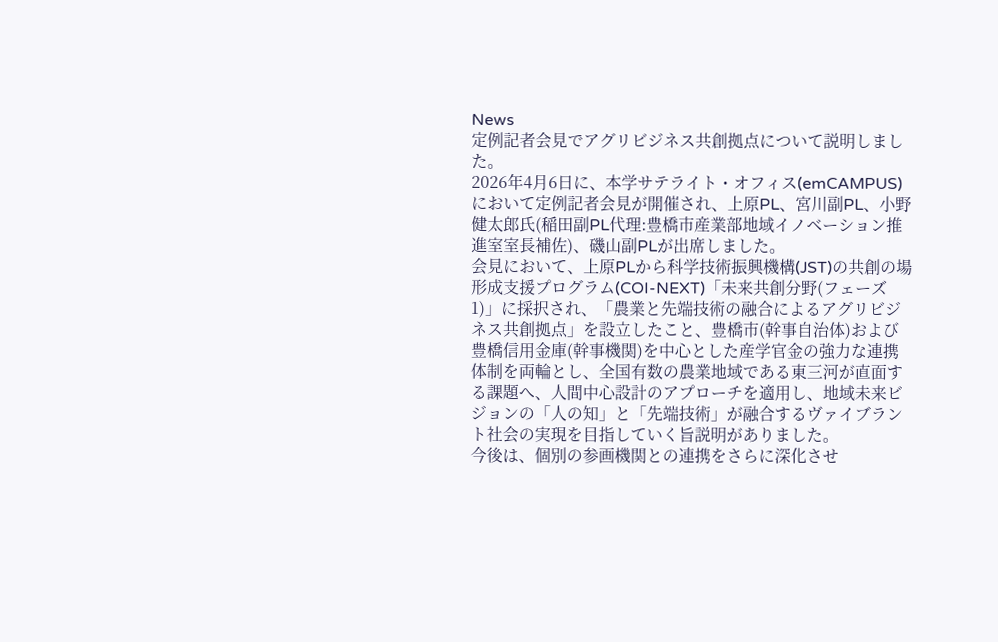News
定例記者会見でアグリビジネス共創拠点について説明しました。
2026年4月6日に、本学サテライト・オフィス(emCAMPUS)において定例記者会見が開催され、上原PL、宮川副PL、小野健太郎氏(稲田副PL代理:豊橋市産業部地域イノベーション推進室室長補佐)、磯山副PLが出席しました。
会見において、上原PLから科学技術振興機構(JST)の共創の場形成支援プログラム(COI-NEXT)「未来共創分野(フェーズ1)」に採択され、「農業と先端技術の融合によるアグリビジネス共創拠点」を設立したこと、豊橋市(幹事自治体)および豊橋信用金庫(幹事機関)を中心とした産学官金の強力な連携体制を両輪とし、全国有数の農業地域である東三河が直面する課題へ、人間中心設計のアプローチを適用し、地域未来ビジョンの「人の知」と「先端技術」が融合するヴァイブラント社会の実現を目指していく旨説明がありました。
今後は、個別の参画機関との連携をさらに深化させ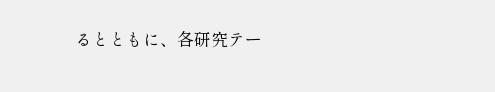るとともに、各研究テー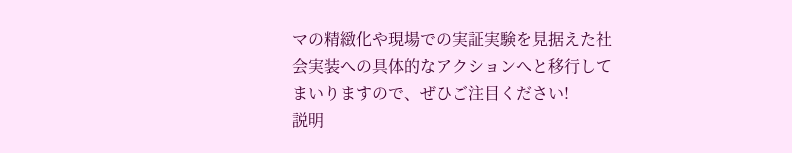マの精緻化や現場での実証実験を見据えた社会実装への具体的なアクションへと移行してまいりますので、ぜひご注目ください!
説明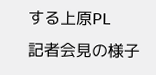する上原PL
記者会見の様子